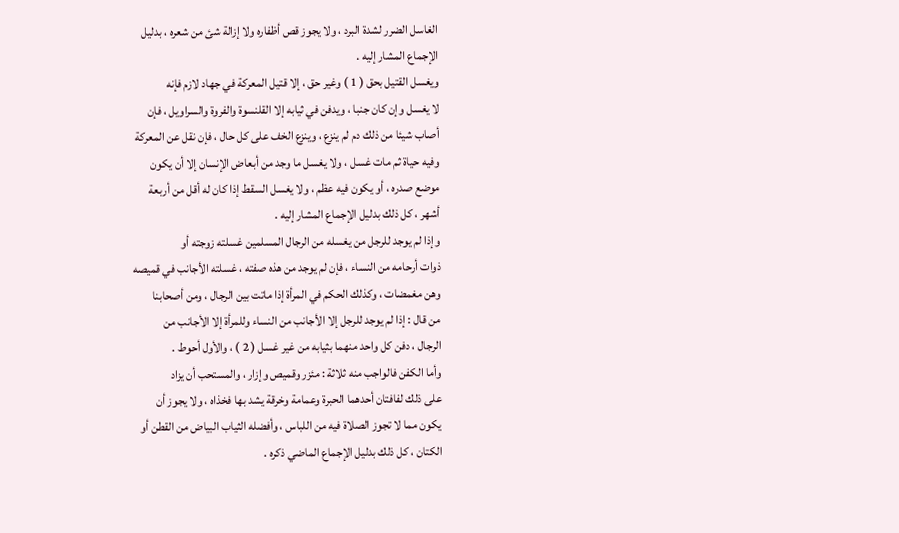الغاسل الضرر لشدة البرد ، ولا يجوز قص أظفاره ولا إزالة شئ من شعره ، بدليل
الإجماع المشار إليه .
ويغسل القتيل بحق ( 1 ) وغير حق ، إلا قتيل المعركة في جهاد لازم فإنه
لا يغسل وإن كان جنبا ، ويدفن في ثيابه إلا القلنسوة والفروة والسراويل ، فإن
أصاب شيئا من ذلك دم لم ينزع ، وينزع الخف على كل حال ، فإن نقل عن المعركة
وفيه حياة ثم مات غسل ، ولا يغسل ما وجد من أبعاض الإنسان إلا أن يكون
موضع صدره ، أو يكون فيه عظم ، ولا يغسل السقط إذا كان له أقل من أربعة
أشهر ، كل ذلك بدليل الإجماع المشار إليه .
وإذا لم يوجد للرجل من يغسله من الرجال المسلمين غسلته زوجته أو
ذوات أرحامه من النساء ، فإن لم يوجد من هذه صفته ، غسلته الأجانب في قميصه
وهن مغمضات ، وكذلك الحكم في المرأة إذا ماتت بين الرجال ، ومن أصحابنا
من قال : إذا لم يوجد للرجل إلا الأجانب من النساء وللمرأة إلا الأجانب من
الرجال ، دفن كل واحد منهما بثيابه من غير غسل ( 2 ) ، والأول أحوط .
وأما الكفن فالواجب منه ثلاثة : مئزر وقميص وإزار ، والمستحب أن يزاد
على ذلك لفافتان أحدهما الحبرة وعمامة وخرقة يشد بها فخذاه ، ولا يجوز أن
يكون مما لا تجوز الصلاة فيه من اللباس ، وأفضله الثياب البياض من القطن أو
الكتان ، كل ذلك بدليل الإجماع الماضي ذكره .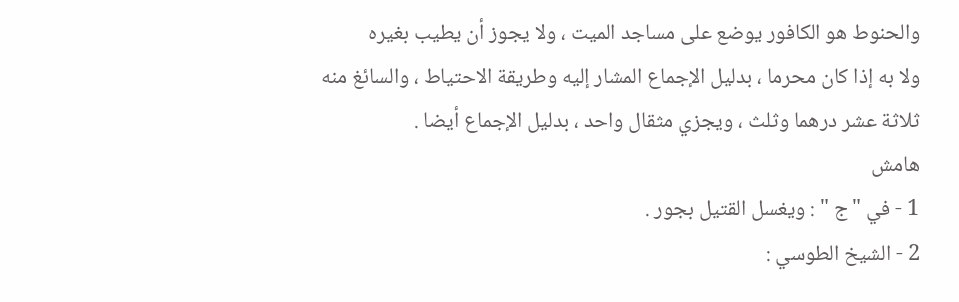والحنوط هو الكافور يوضع على مساجد الميت ، ولا يجوز أن يطيب بغيره
ولا به إذا كان محرما ، بدليل الإجماع المشار إليه وطريقة الاحتياط ، والسائغ منه
ثلاثة عشر درهما وثلث ، ويجزي مثقال واحد ، بدليل الإجماع أيضا .
هامش
1 - في " ج " : ويغسل القتيل بجور .
2 - الشيخ الطوسي :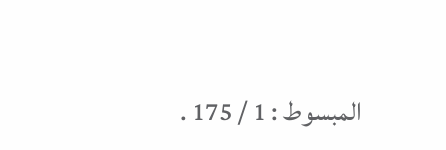المبسوط : 1 / 175 .